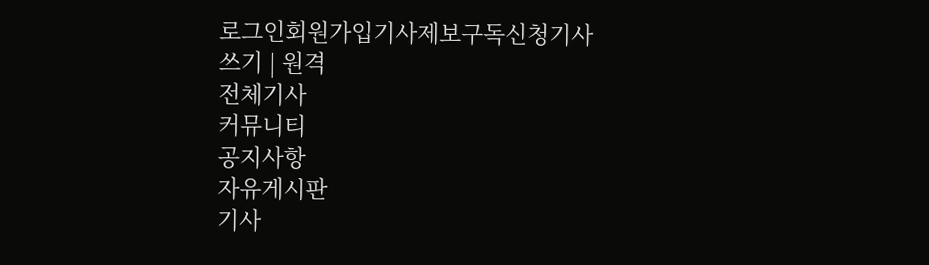로그인회원가입기사제보구독신청기사쓰기 | 원격
전체기사
커뮤니티
공지사항
자유게시판
기사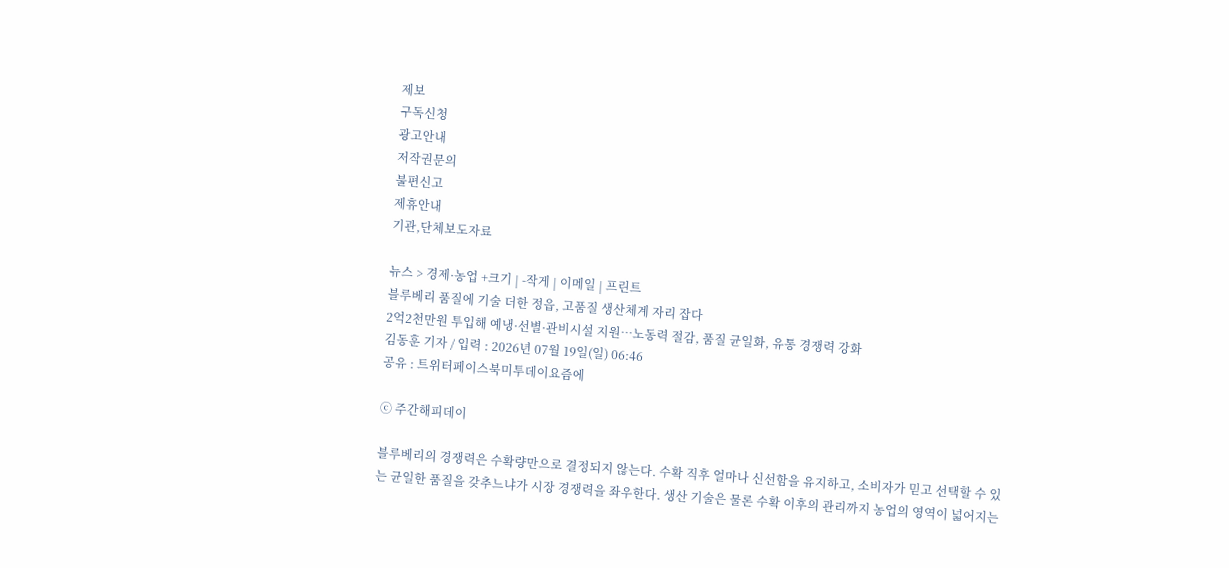제보
구독신청
광고안내
저작권문의
불편신고
제휴안내
기관,단체보도자료

뉴스 > 경제·농업 +크기 | -작게 | 이메일 | 프린트
블루베리 품질에 기술 더한 정읍, 고품질 생산체계 자리 잡다
2억2천만원 투입해 예냉·선별·관비시설 지원…노동력 절감, 품질 균일화, 유통 경쟁력 강화
김동훈 기자 / 입력 : 2026년 07월 19일(일) 06:46
공유 : 트위터페이스북미투데이요즘에

ⓒ 주간해피데이

블루베리의 경쟁력은 수확량만으로 결정되지 않는다. 수확 직후 얼마나 신선함을 유지하고, 소비자가 믿고 선택할 수 있는 균일한 품질을 갖추느냐가 시장 경쟁력을 좌우한다. 생산 기술은 물론 수확 이후의 관리까지 농업의 영역이 넓어지는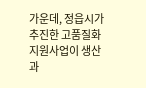가운데, 정읍시가 추진한 고품질화 지원사업이 생산과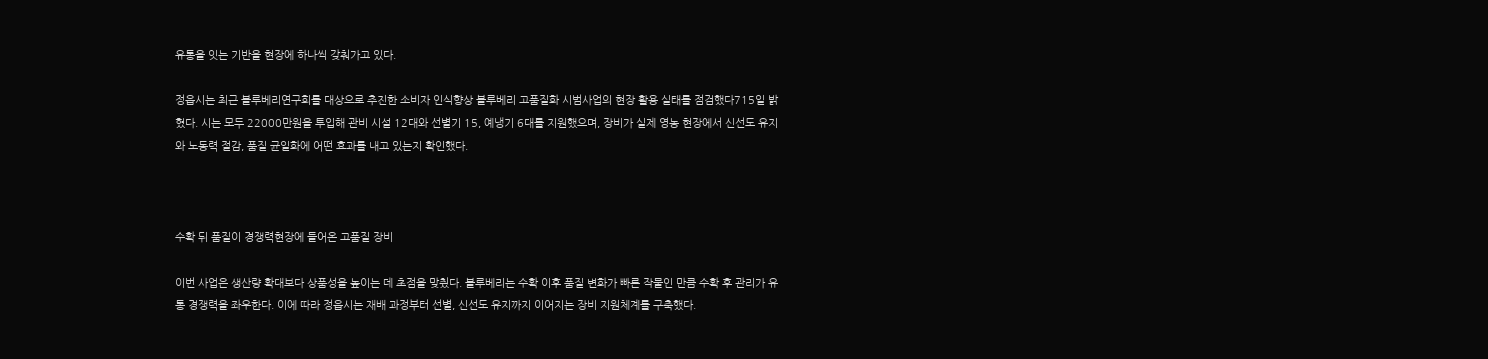유통을 잇는 기반을 현장에 하나씩 갖춰가고 있다.

정읍시는 최근 블루베리연구회를 대상으로 추진한 소비자 인식향상 블루베리 고품질화 시범사업의 현장 활용 실태를 점검했다715일 밝혔다. 시는 모두 22000만원을 투입해 관비 시설 12대와 선별기 15, 예냉기 6대를 지원했으며, 장비가 실제 영농 현장에서 신선도 유지와 노동력 절감, 품질 균일화에 어떤 효과를 내고 있는지 확인했다.



수확 뒤 품질이 경쟁력현장에 들어온 고품질 장비

이번 사업은 생산량 확대보다 상품성을 높이는 데 초점을 맞췄다. 블루베리는 수확 이후 품질 변화가 빠른 작물인 만큼 수확 후 관리가 유통 경쟁력을 좌우한다. 이에 따라 정읍시는 재배 과정부터 선별, 신선도 유지까지 이어지는 장비 지원체계를 구축했다.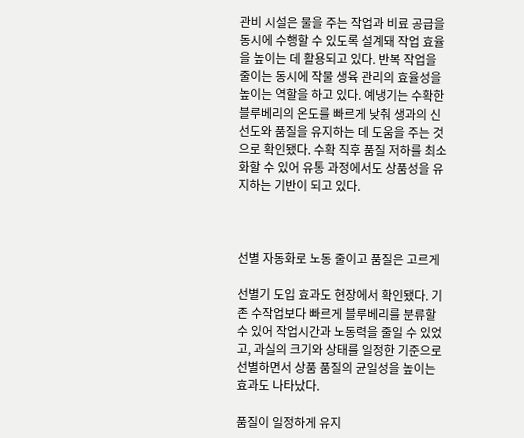관비 시설은 물을 주는 작업과 비료 공급을 동시에 수행할 수 있도록 설계돼 작업 효율을 높이는 데 활용되고 있다. 반복 작업을 줄이는 동시에 작물 생육 관리의 효율성을 높이는 역할을 하고 있다. 예냉기는 수확한 블루베리의 온도를 빠르게 낮춰 생과의 신선도와 품질을 유지하는 데 도움을 주는 것으로 확인됐다. 수확 직후 품질 저하를 최소화할 수 있어 유통 과정에서도 상품성을 유지하는 기반이 되고 있다.



선별 자동화로 노동 줄이고 품질은 고르게

선별기 도입 효과도 현장에서 확인됐다. 기존 수작업보다 빠르게 블루베리를 분류할 수 있어 작업시간과 노동력을 줄일 수 있었고, 과실의 크기와 상태를 일정한 기준으로 선별하면서 상품 품질의 균일성을 높이는 효과도 나타났다.

품질이 일정하게 유지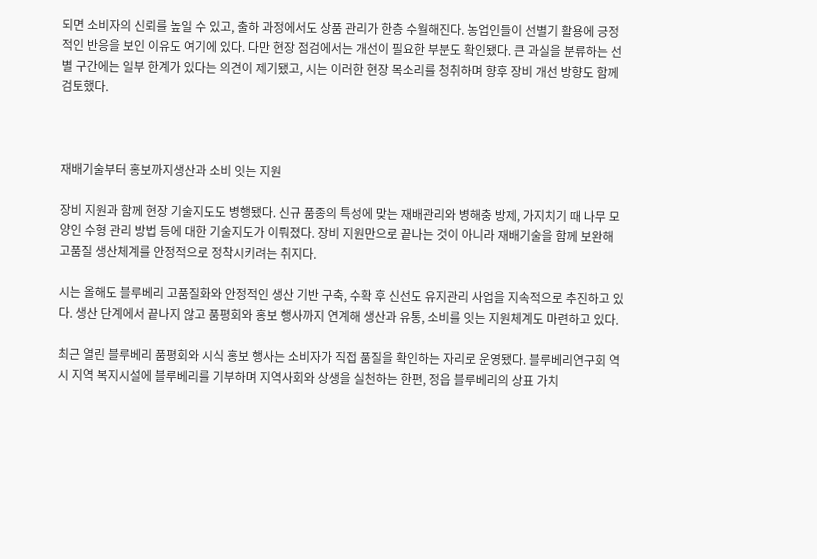되면 소비자의 신뢰를 높일 수 있고, 출하 과정에서도 상품 관리가 한층 수월해진다. 농업인들이 선별기 활용에 긍정적인 반응을 보인 이유도 여기에 있다. 다만 현장 점검에서는 개선이 필요한 부분도 확인됐다. 큰 과실을 분류하는 선별 구간에는 일부 한계가 있다는 의견이 제기됐고, 시는 이러한 현장 목소리를 청취하며 향후 장비 개선 방향도 함께 검토했다.



재배기술부터 홍보까지생산과 소비 잇는 지원

장비 지원과 함께 현장 기술지도도 병행됐다. 신규 품종의 특성에 맞는 재배관리와 병해충 방제, 가지치기 때 나무 모양인 수형 관리 방법 등에 대한 기술지도가 이뤄졌다. 장비 지원만으로 끝나는 것이 아니라 재배기술을 함께 보완해 고품질 생산체계를 안정적으로 정착시키려는 취지다.

시는 올해도 블루베리 고품질화와 안정적인 생산 기반 구축, 수확 후 신선도 유지관리 사업을 지속적으로 추진하고 있다. 생산 단계에서 끝나지 않고 품평회와 홍보 행사까지 연계해 생산과 유통, 소비를 잇는 지원체계도 마련하고 있다.

최근 열린 블루베리 품평회와 시식 홍보 행사는 소비자가 직접 품질을 확인하는 자리로 운영됐다. 블루베리연구회 역시 지역 복지시설에 블루베리를 기부하며 지역사회와 상생을 실천하는 한편, 정읍 블루베리의 상표 가치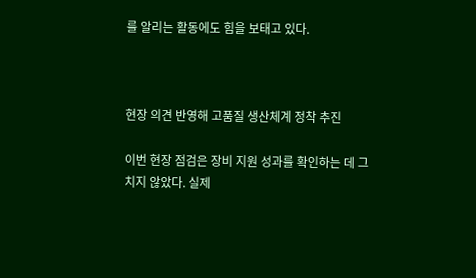를 알리는 활동에도 힘을 보태고 있다.



현장 의견 반영해 고품질 생산체계 정착 추진

이번 현장 점검은 장비 지원 성과를 확인하는 데 그치지 않았다. 실제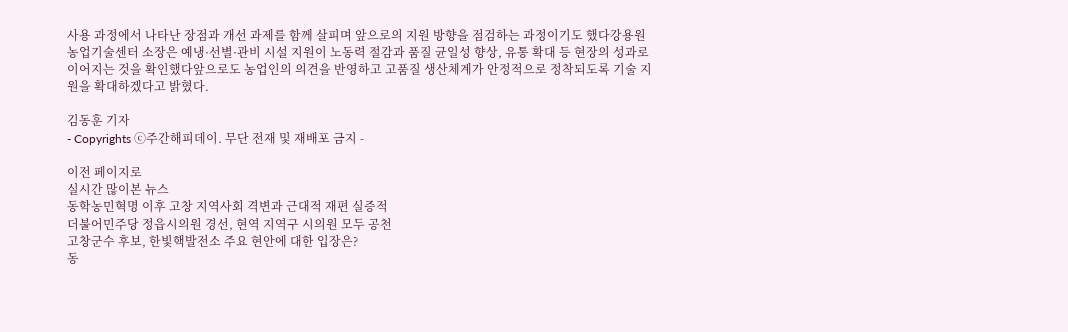사용 과정에서 나타난 장점과 개선 과제를 함께 살피며 앞으로의 지원 방향을 점검하는 과정이기도 했다강용원 농업기술센터 소장은 예냉·선별·관비 시설 지원이 노동력 절감과 품질 균일성 향상, 유통 확대 등 현장의 성과로 이어지는 것을 확인했다앞으로도 농업인의 의견을 반영하고 고품질 생산체계가 안정적으로 정착되도록 기술 지원을 확대하겠다고 밝혔다.

김동훈 기자
- Copyrights ⓒ주간해피데이. 무단 전재 및 재배포 금지 -

이전 페이지로
실시간 많이본 뉴스
동학농민혁명 이후 고창 지역사회 격변과 근대적 재편 실증적
더불어민주당 정읍시의원 경선, 현역 지역구 시의원 모두 공천
고창군수 후보, 한빛핵발전소 주요 현안에 대한 입장은?
동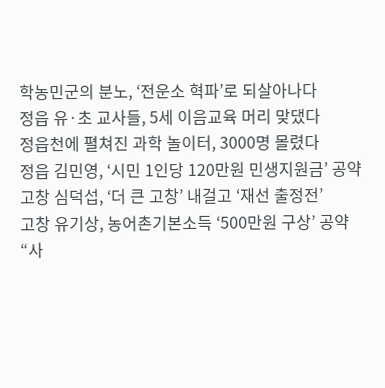학농민군의 분노, ‘전운소 혁파’로 되살아나다
정읍 유·초 교사들, 5세 이음교육 머리 맞댔다
정읍천에 펼쳐진 과학 놀이터, 3000명 몰렸다
정읍 김민영, ‘시민 1인당 120만원 민생지원금’ 공약
고창 심덕섭, ‘더 큰 고창’ 내걸고 ‘재선 출정전’
고창 유기상, 농어촌기본소득 ‘500만원 구상’ 공약
“사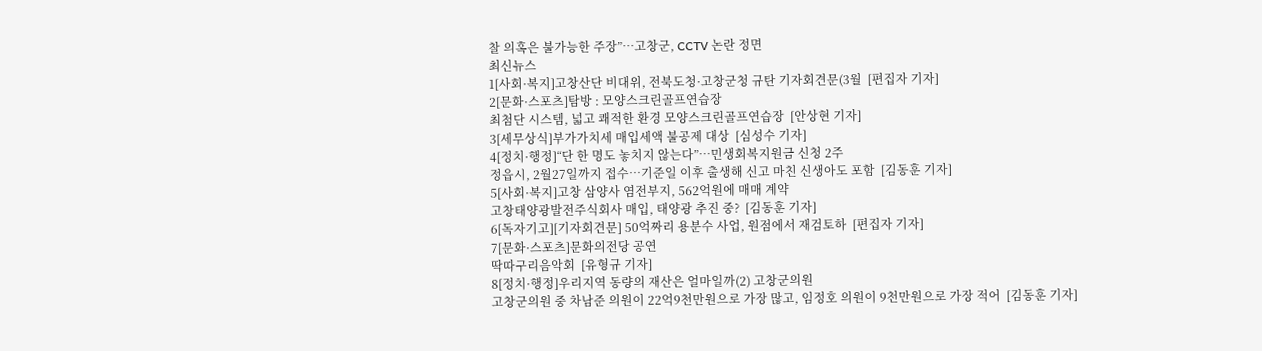찰 의혹은 불가능한 주장”…고창군, CCTV 논란 정면
최신뉴스
1[사회·복지]고창산단 비대위, 전북도청·고창군청 규탄 기자회견문(3월  [편집자 기자]
2[문화·스포츠]탐방 : 모양스크린골프연습장
최첨단 시스템, 넓고 쾌적한 환경 모양스크린골프연습장  [안상현 기자]
3[세무상식]부가가치세 매입세액 불공제 대상  [심성수 기자]
4[정치·행정]“단 한 명도 놓치지 않는다”…민생회복지원금 신청 2주
정읍시, 2월27일까지 접수…기준일 이후 출생해 신고 마친 신생아도 포함  [김동훈 기자]
5[사회·복지]고창 삼양사 염전부지, 562억원에 매매 계약
고창태양광발전주식회사 매입, 태양광 추진 중?  [김동훈 기자]
6[독자기고][기자회견문] 50억짜리 용분수 사업, 원점에서 재검토하  [편집자 기자]
7[문화·스포츠]문화의전당 공연
딱따구리음악회  [유형규 기자]
8[정치·행정]우리지역 동량의 재산은 얼마일까(2) 고창군의원
고창군의원 중 차남준 의원이 22억9천만원으로 가장 많고, 임정호 의원이 9천만원으로 가장 적어  [김동훈 기자]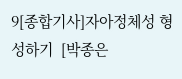9[종합기사]자아정체성 형성하기  [박종은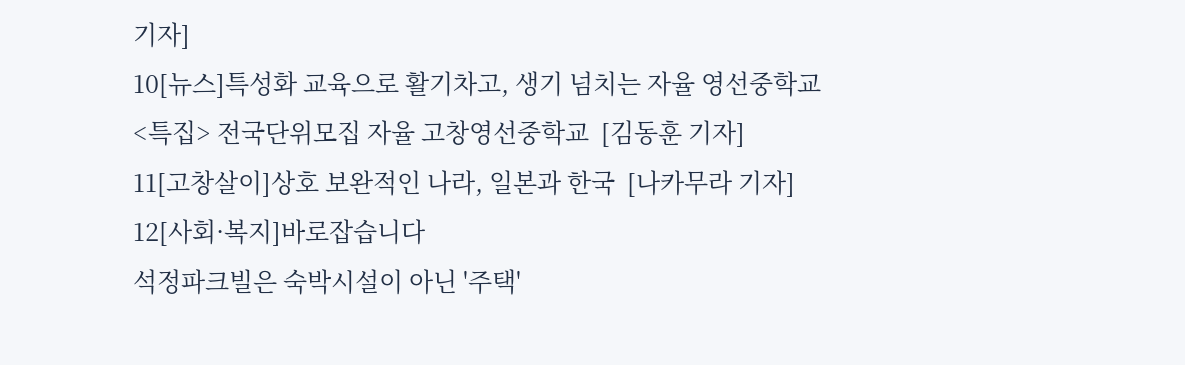기자]
10[뉴스]특성화 교육으로 활기차고, 생기 넘치는 자율 영선중학교
<특집> 전국단위모집 자율 고창영선중학교  [김동훈 기자]
11[고창살이]상호 보완적인 나라, 일본과 한국  [나카무라 기자]
12[사회·복지]바로잡습니다
석정파크빌은 숙박시설이 아닌 '주택'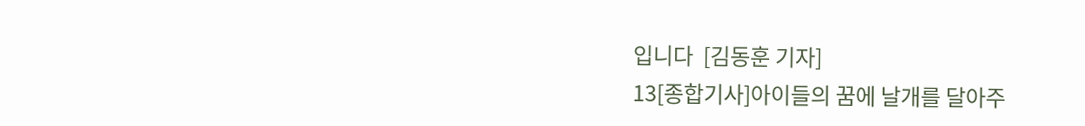입니다  [김동훈 기자]
13[종합기사]아이들의 꿈에 날개를 달아주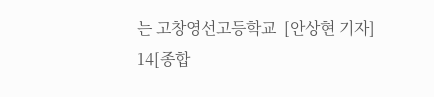는 고창영선고등학교  [안상현 기자]
14[종합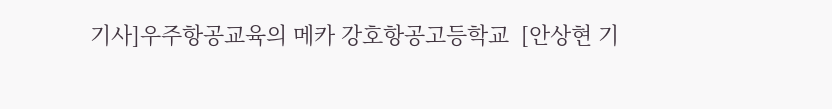기사]우주항공교육의 메카 강호항공고등학교  [안상현 기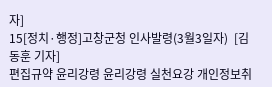자]
15[정치·행정]고창군청 인사발령(3월3일자)  [김동훈 기자]
편집규약 윤리강령 윤리강령 실천요강 개인정보취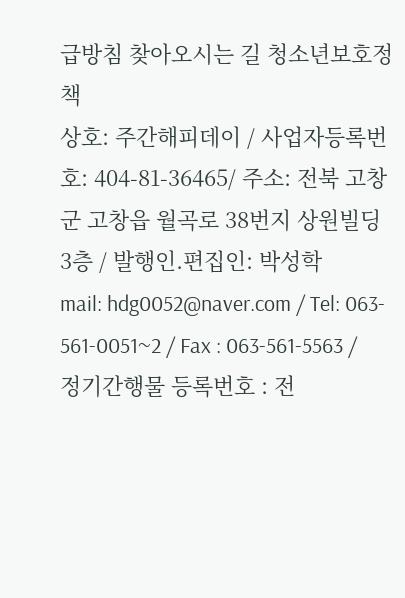급방침 찾아오시는 길 청소년보호정책
상호: 주간해피데이 / 사업자등록번호: 404-81-36465/ 주소: 전북 고창군 고창읍 월곡로 38번지 상원빌딩 3층 / 발행인.편집인: 박성학
mail: hdg0052@naver.com / Tel: 063- 561-0051~2 / Fax : 063-561-5563 / 정기간행물 등록번호 : 전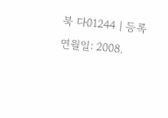북 다01244 | 등록연월일: 2008.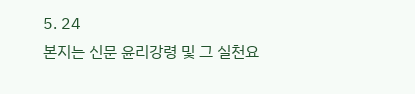5. 24
본지는 신문 윤리강령 및 그 실천요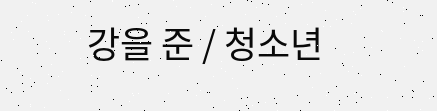강을 준 / 청소년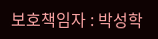보호책임자 : 박성학